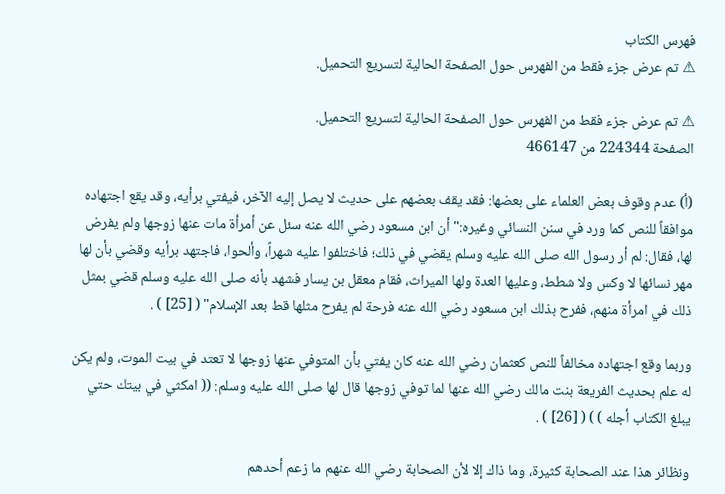فهرس الكتاب
⚠ تم عرض جزء فقط من الفهرس حول الصفحة الحالية لتسريع التحميل.

⚠ تم عرض جزء فقط من الفهرس حول الصفحة الحالية لتسريع التحميل.
الصفحة 224344 من 466147

(أ) عدم وقوف بعض العلماء على بعضها: فقد يقف بعضهم على حديث لا يصل إليه الآخر، فيفتي برأيه، وقد يقع اجتهاده موافقاً للنص كما ورد في سنن النسائي وغيره:"أن ابن مسعود رضي الله عنه سئل عن أمرأة مات عنها زوجها ولم يفرض لها، فقال: لم أر رسول الله صلى الله عليه وسلم يقضي في ذلك؛ فاختلفوا عليه شهراً، وألحوا، فاجتهد برأيه وقضي بأن لها مهر نسائها لا وكس ولا شطط، وعليها العدة ولها الميراث، فقام معقل بن يسار فشهد بأنه صلى الله عليه وسلم قضي بمثل ذلك في امرأة منهم، ففرح بذلك ابن مسعود رضي الله عنه فرحة لم يفرح مثلها قط بعد الإسلام" ( [25] ) .

وربما وقع اجتهاده مخالفاً للنص كعثمان رضي الله عنه كان يفتي بأن المتوفي عنها زوجها لا تعتد في بيت الموت، ولم يكن له علم بحديث الفريعة بنت مالك رضي الله عنها لما توفي زوجها قال لها صلى الله عليه وسلم: (( امكثي في بيتك حتي يبلغ الكتاب أجله ) ) ( [26] ) .

ونظائر هذا عند الصحابة كثيرة، وما ذاك إلا لأن الصحابة رضي الله عنهم ما زعم أحدهم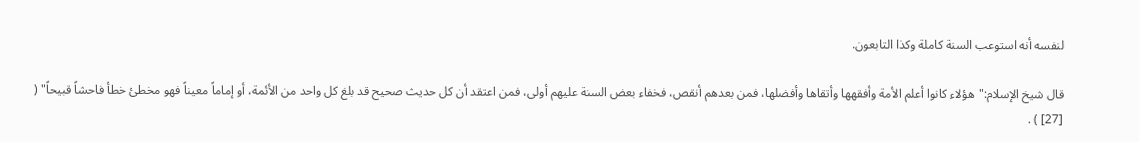لنفسه أنه استوعب السنة كاملة وكذا التابعون.

قال شيخ الإسلام:"هؤلاء كانوا أعلم الأمة وأفقهها وأتقاها وأفضلها، فمن بعدهم أنقص، فخفاء بعض السنة عليهم أولى، فمن اعتقد أن كل حديث صحيح قد بلغ كل واحد من الأئمة، أو إماماً معيناً فهو مخطئ خطأ فاحشاً قبيحاً" ( [27] ) .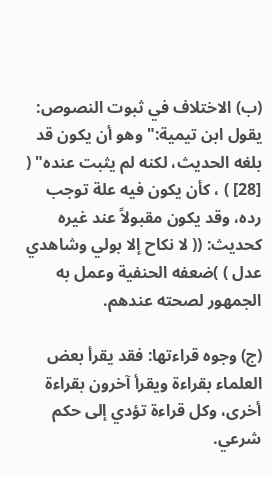(ب) الاختلاف في ثبوت النصوص: يقول ابن تيمية:"وهو أن يكون قد بلغه الحديث، لكنه لم يثبت عنده" ( [28] ) ، كأن يكون فيه علة توجب رده، وقد يكون مقبولاً عند غيره كحديث: (( لا نكاح إلا بولي وشاهدي عدل ) )ضعفه الحنفية وعمل به الجمهور لصحته عندهم.

(ج) وجوه قراءتها: فقد يقرأ بعض العلماء بقراءة ويقرأ آخرون بقراءة أخرى، وكل قراءة تؤدي إلى حكم شرعي.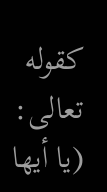كقوله تعالى: (يا أيها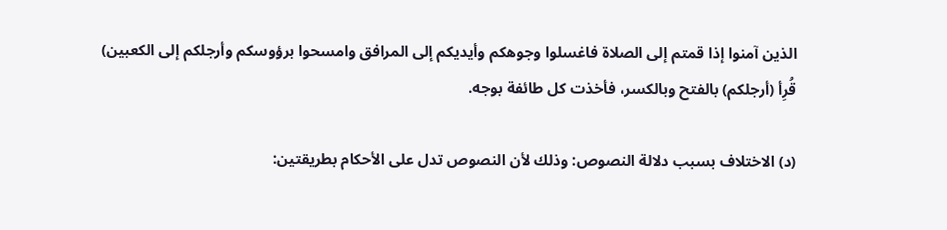الذين آمنوا إذا قمتم إلى الصلاة فاغسلوا وجوهكم وأيديكم إلى المرافق وامسحوا برؤوسكم وأرجلكم إلى الكعبين) قُرِأ (أرجلكم) بالفتح وبالكسر، فأخذت كل طائفة بوجه.

(د) الاختلاف بسبب دلالة النصوص: وذلك لأن النصوص تدل على الأحكام بطريقتين: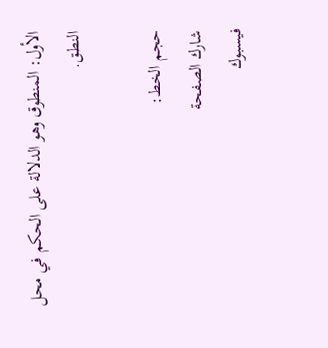الأول: المنطوق وهو الدلالة على الحكم في محل النطق.

حجم الخط:
شارك الصفحة
فيسبوك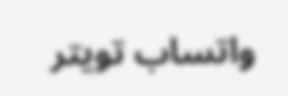واتساب تويتر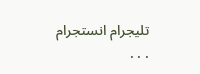تليجرام انستجرام
. . .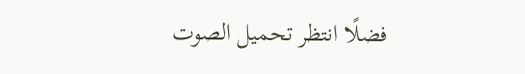فضلًا انتظر تحميل الصوت